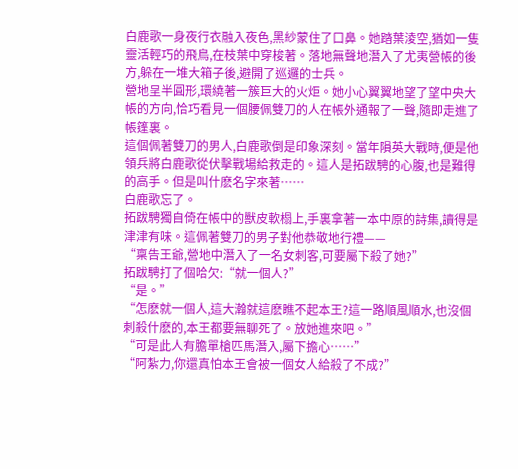白鹿歌一身夜行衣融入夜色,黑紗蒙住了口鼻。她踏葉淩空,猶如一隻靈活輕巧的飛鳥,在枝葉中穿梭著。落地無聲地潛入了尤夷營帳的後方,躲在一堆大箱子後,避開了巡邏的士兵。
營地呈半圓形,環繞著一簇巨大的火炬。她小心翼翼地望了望中央大帳的方向,恰巧看見一個腰佩雙刀的人在帳外通報了一聲,隨即走進了帳篷裏。
這個佩著雙刀的男人,白鹿歌倒是印象深刻。當年隕英大戰時,便是他領兵將白鹿歌從伏擊戰場給救走的。這人是拓跋騁的心腹,也是難得的高手。但是叫什麽名字來著……
白鹿歌忘了。
拓跋騁獨自倚在帳中的獸皮軟榻上,手裏拿著一本中原的詩集,讀得是津津有味。這佩著雙刀的男子對他恭敬地行禮——
“稟告王爺,營地中潛入了一名女刺客,可要屬下殺了她?”
拓跋騁打了個哈欠:“就一個人?”
“是。”
“怎麽就一個人,這大瀚就這麽瞧不起本王?這一路順風順水,也沒個刺殺什麽的,本王都要無聊死了。放她進來吧。”
“可是此人有膽單槍匹馬潛入,屬下擔心……”
“阿紮力,你還真怕本王會被一個女人給殺了不成?”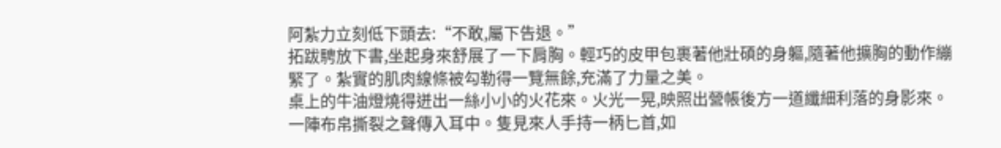阿紮力立刻低下頭去:“不敢,屬下告退。”
拓跋騁放下書,坐起身來舒展了一下肩胸。輕巧的皮甲包裹著他壯碩的身軀,隨著他擴胸的動作繃緊了。紮實的肌肉線條被勾勒得一覽無餘,充滿了力量之美。
桌上的牛油燈燒得迸出一絲小小的火花來。火光一晃,映照出營帳後方一道纖細利落的身影來。
一陣布帛撕裂之聲傳入耳中。隻見來人手持一柄匕首,如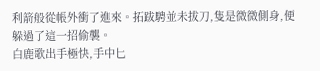利箭般從帳外衝了進來。拓跋騁並未拔刀,隻是微微側身,便躲過了這一招偷襲。
白鹿歌出手極快,手中匕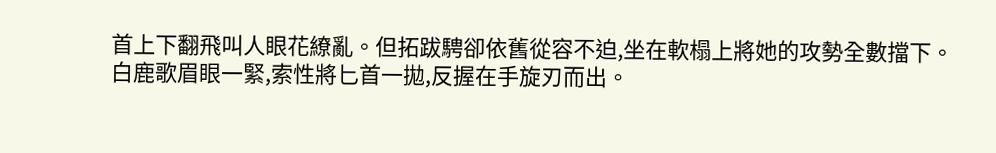首上下翻飛叫人眼花繚亂。但拓跋騁卻依舊從容不迫,坐在軟榻上將她的攻勢全數擋下。白鹿歌眉眼一緊,索性將匕首一拋,反握在手旋刃而出。